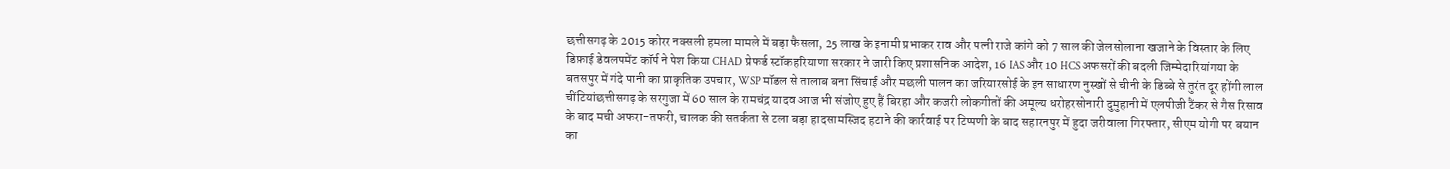छत्तीसगढ़ के 2015 कोरर नक्सली हमला मामले में बड़ा फैसला, 25 लाख के इनामी प्रभाकर राव और पत्नी राजे कांगे को 7 साल की जेलसोलाना खजाने के विस्तार के लिए डिफ़ाई डेवलपमेंट कॉर्प ने पेश किया CHAD प्रेफर्ड स्टॉकहरियाणा सरकार ने जारी किए प्रशासनिक आदेश, 16 IAS और 10 HCS अफसरों की बदली जिम्मेदारियांगया के बतसपुर में गंदे पानी का प्राकृतिक उपचार, WSP मॉडल से तालाब बना सिंचाई और मछली पालन का जरियारसोई के इन साधारण नुस्खों से चीनी के डिब्बे से तुरंत दूर होंगी लाल चींटियांछत्तीसगढ़ के सरगुजा में 60 साल के रामचंद्र यादव आज भी संजोए हुए हैं बिरहा और कजरी लोकगीतों की अमूल्य धरोहरसोनारी दुमुहानी में एलपीजी टैंकर से गैस रिसाव के बाद मची अफरा-तफरी, चालक की सतर्कता से टला बड़ा हादसामस्जिद हटाने की कार्रवाई पर टिप्पणी के बाद सहारनपुर में हुदा जरीवाला गिरफ्तार, सीएम योगी पर बयान का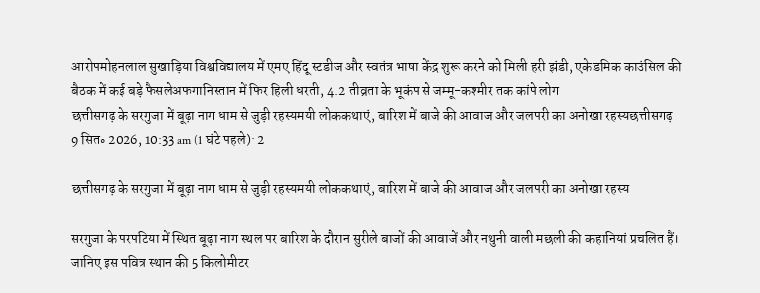आरोपमोहनलाल सुखाड़िया विश्वविद्यालय में एमए हिंदू स्टडीज और स्वतंत्र भाषा केंद्र शुरू करने को मिली हरी झंडी, एकेडमिक काउंसिल की बैठक में कई बड़े फैसलेअफगानिस्तान में फिर हिली धरती, 4.2 तीव्रता के भूकंप से जम्मू-कश्मीर तक कांपे लोग
छत्तीसगढ़ के सरगुजा में बूढ़ा नाग धाम से जुड़ी रहस्यमयी लोककथाएं, बारिश में बाजे की आवाज और जलपरी का अनोखा रहस्यछत्तीसगढ़
9 सित॰ 2026, 10:33 am (1 घंटे पहले)· 2

छत्तीसगढ़ के सरगुजा में बूढ़ा नाग धाम से जुड़ी रहस्यमयी लोककथाएं, बारिश में बाजे की आवाज और जलपरी का अनोखा रहस्य

सरगुजा के परपटिया में स्थित बूढ़ा नाग स्थल पर बारिश के दौरान सुरीले बाजों की आवाजें और नथुनी वाली मछली की कहानियां प्रचलित हैं। जानिए इस पवित्र स्थान की 5 किलोमीटर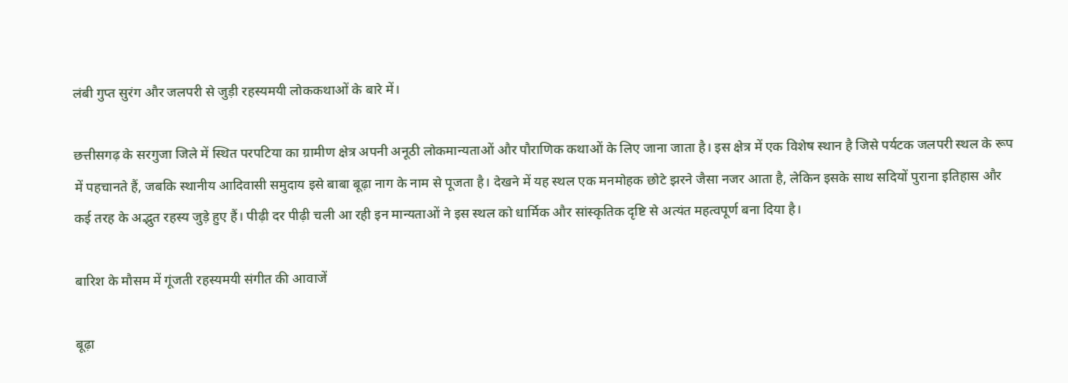लंबी गुप्त सुरंग और जलपरी से जुड़ी रहस्यमयी लोककथाओं के बारे में।

छत्तीसगढ़ के सरगुजा जिले में स्थित परपटिया का ग्रामीण क्षेत्र अपनी अनूठी लोकमान्यताओं और पौराणिक कथाओं के लिए जाना जाता है। इस क्षेत्र में एक विशेष स्थान है जिसे पर्यटक जलपरी स्थल के रूप में पहचानते हैं, जबकि स्थानीय आदिवासी समुदाय इसे बाबा बूढ़ा नाग के नाम से पूजता है। देखने में यह स्थल एक मनमोहक छोटे झरने जैसा नजर आता है, लेकिन इसके साथ सदियों पुराना इतिहास और कई तरह के अद्भुत रहस्य जुड़े हुए हैं। पीढ़ी दर पीढ़ी चली आ रही इन मान्यताओं ने इस स्थल को धार्मिक और सांस्कृतिक दृष्टि से अत्यंत महत्वपूर्ण बना दिया है।

बारिश के मौसम में गूंजती रहस्यमयी संगीत की आवाजें

बूढ़ा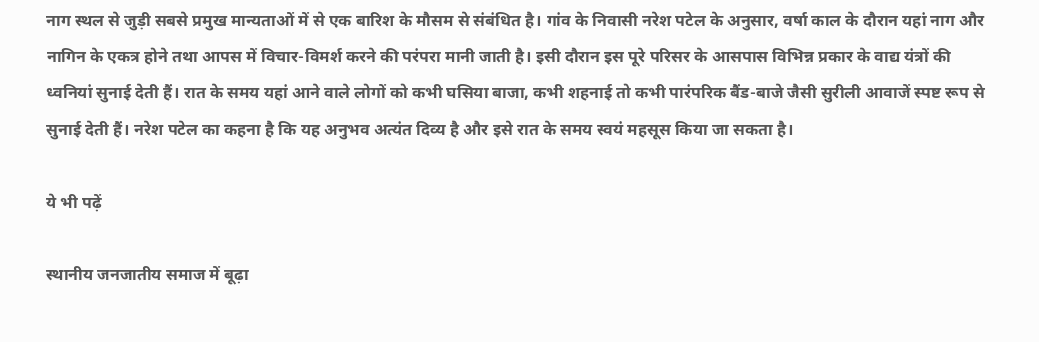नाग स्थल से जुड़ी सबसे प्रमुख मान्यताओं में से एक बारिश के मौसम से संबंधित है। गांव के निवासी नरेश पटेल के अनुसार, वर्षा काल के दौरान यहां नाग और नागिन के एकत्र होने तथा आपस में विचार-विमर्श करने की परंपरा मानी जाती है। इसी दौरान इस पूरे परिसर के आसपास विभिन्न प्रकार के वाद्य यंत्रों की ध्वनियां सुनाई देती हैं। रात के समय यहां आने वाले लोगों को कभी घसिया बाजा, कभी शहनाई तो कभी पारंपरिक बैंड-बाजे जैसी सुरीली आवाजें स्पष्ट रूप से सुनाई देती हैं। नरेश पटेल का कहना है कि यह अनुभव अत्यंत दिव्य है और इसे रात के समय स्वयं महसूस किया जा सकता है।

ये भी पढ़ें

स्थानीय जनजातीय समाज में बूढ़ा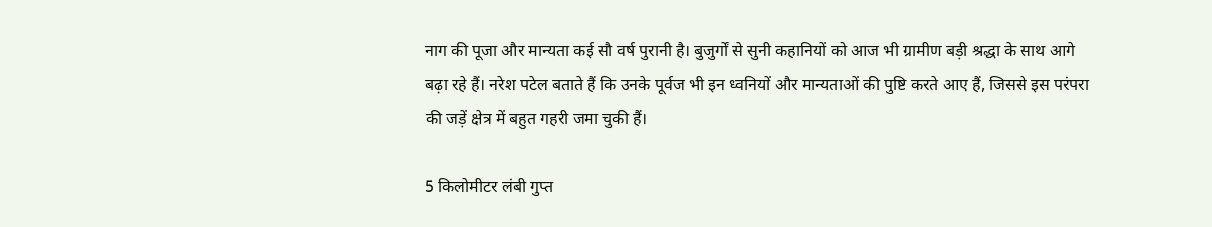नाग की पूजा और मान्यता कई सौ वर्ष पुरानी है। बुजुर्गों से सुनी कहानियों को आज भी ग्रामीण बड़ी श्रद्धा के साथ आगे बढ़ा रहे हैं। नरेश पटेल बताते हैं कि उनके पूर्वज भी इन ध्वनियों और मान्यताओं की पुष्टि करते आए हैं, जिससे इस परंपरा की जड़ें क्षेत्र में बहुत गहरी जमा चुकी हैं।

5 किलोमीटर लंबी गुप्त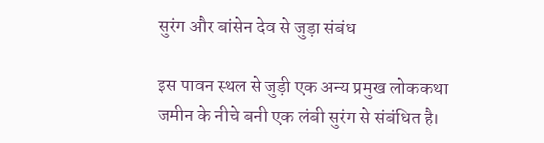सुरंग और बांसेन देव से जुड़ा संबंध

इस पावन स्थल से जुड़ी एक अन्य प्रमुख लोककथा जमीन के नीचे बनी एक लंबी सुरंग से संबंधित है।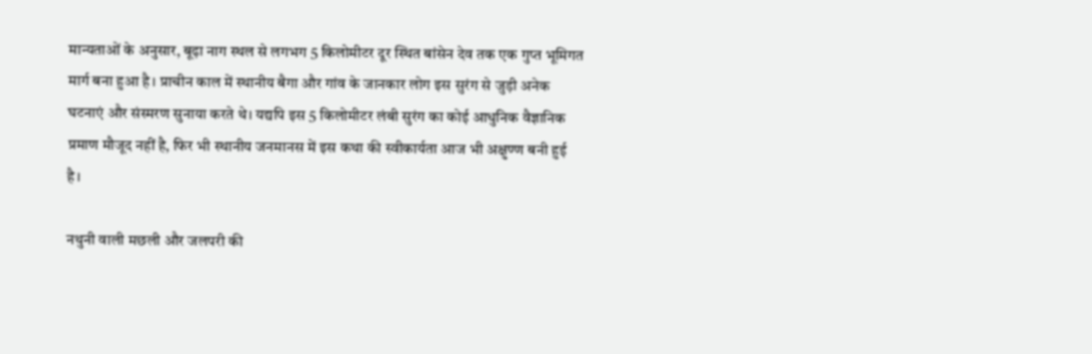मान्यताओं के अनुसार, बूढ़ा नाग स्थल से लगभग 5 किलोमीटर दूर स्थित बांसेन देव तक एक गुप्त भूमिगत मार्ग बना हुआ है। प्राचीन काल में स्थानीय बैगा और गांव के जानकार लोग इस सुरंग से जुड़ी अनेक घटनाएं और संस्मरण सुनाया करते थे। यद्यपि इस 5 किलोमीटर लंबी सुरंग का कोई आधुनिक वैज्ञानिक प्रमाण मौजूद नहीं है, फिर भी स्थानीय जनमानस में इस कथा की स्वीकार्यता आज भी अक्षुण्ण बनी हुई है।

नथुनी वाली मछली और जलपरी की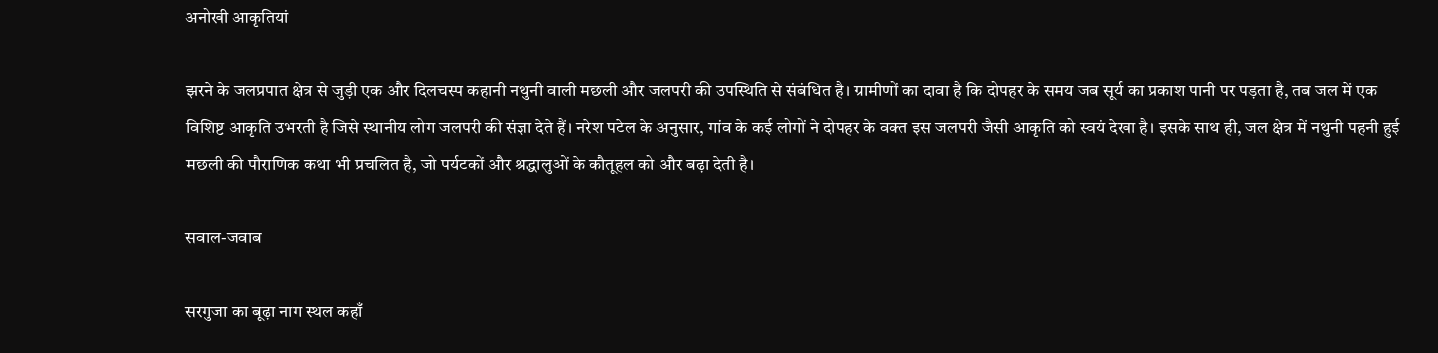अनोखी आकृतियां

झरने के जलप्रपात क्षेत्र से जुड़ी एक और दिलचस्प कहानी नथुनी वाली मछली और जलपरी की उपस्थिति से संबंधित है। ग्रामीणों का दावा है कि दोपहर के समय जब सूर्य का प्रकाश पानी पर पड़ता है, तब जल में एक विशिष्ट आकृति उभरती है जिसे स्थानीय लोग जलपरी की संज्ञा देते हैं। नरेश पटेल के अनुसार, गांव के कई लोगों ने दोपहर के वक्त इस जलपरी जैसी आकृति को स्वयं देखा है। इसके साथ ही, जल क्षेत्र में नथुनी पहनी हुई मछली की पौराणिक कथा भी प्रचलित है, जो पर्यटकों और श्रद्धालुओं के कौतूहल को और बढ़ा देती है।

सवाल-जवाब

सरगुजा का बूढ़ा नाग स्थल कहाँ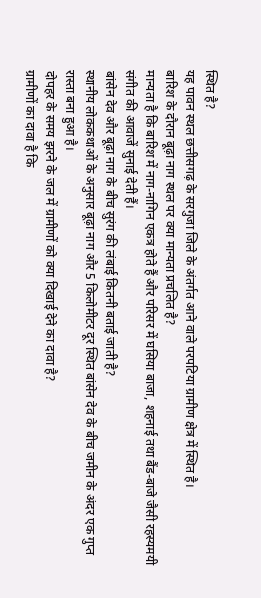स्थित है?
यह पावन स्थल छत्तीसगढ़ के सरगुजा जिले के अंतर्गत आने वाले परपटिया ग्रामीण क्षेत्र में स्थित है।
बारिश के दौरान बूढ़ा नाग स्थल पर क्या मान्यता प्रचलित है?
मान्यता है कि बारिश में नाग-नागिन एकत्र होते हैं और परिसर में घसिया बाजा, शहनाई तथा बैंड-बाजे जैसी रहस्यमयी संगीत की आवाजें सुनाई देती हैं।
बांसेन देव और बूढ़ा नाग के बीच सुरंग की लंबाई कितनी बताई जाती है?
स्थानीय लोककथाओं के अनुसार बूढ़ा नाग और 5 किलोमीटर दूर स्थित बांसेन देव के बीच जमीन के अंदर एक गुप्त रास्ता बना हुआ है।
दोपहर के समय झरने के जल में ग्रामीणों को क्या दिखाई देने का दावा है?
ग्रामीणों का दावा है कि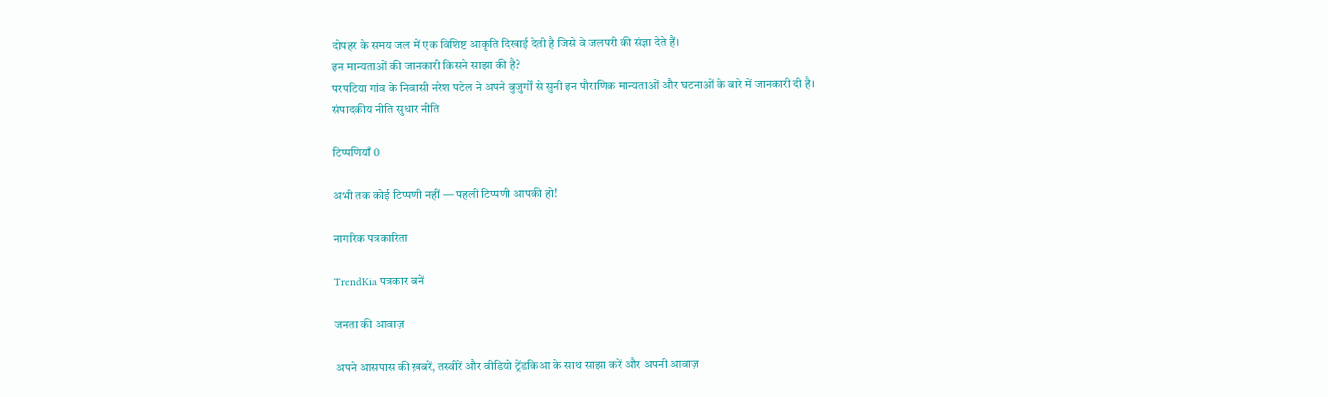दोपहर के समय जल में एक विशिष्ट आकृति दिखाई देती है जिसे वे जलपरी की संज्ञा देते हैं।
इन मान्यताओं की जानकारी किसने साझा की है?
परपटिया गांव के निवासी नरेश पटेल ने अपने बुजुर्गों से सुनी इन पौराणिक मान्यताओं और घटनाओं के बारे में जानकारी दी है।
संपादकीय नीति सुधार नीति

टिप्पणियाँ 0

अभी तक कोई टिप्पणी नहीं — पहली टिप्पणी आपकी हो!

नागरिक पत्रकारिता

TrendKia पत्रकार बनें

जनता की आवाज़

अपने आसपास की ख़बरें, तस्वीरें और वीडियो ट्रेंडकिआ के साथ साझा करें और अपनी आवाज़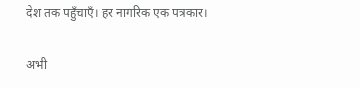देश तक पहुँचाएँ। हर नागरिक एक पत्रकार।

अभी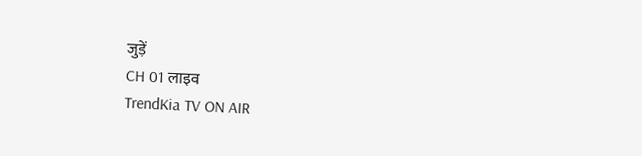जुड़ें
CH 01 लाइव
TrendKia TV ON AIR